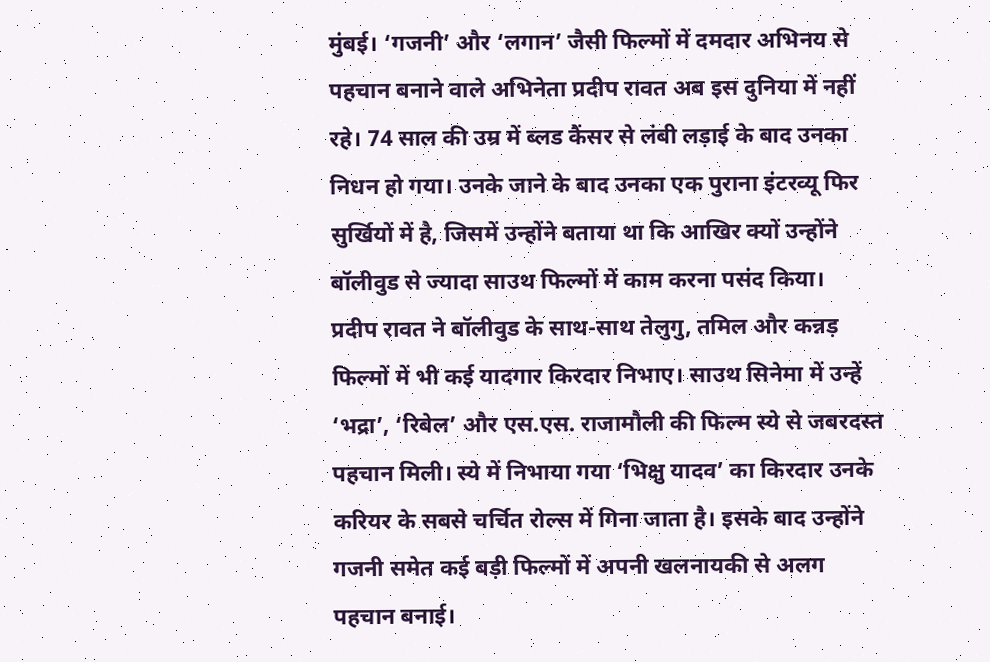मुंबई। ‘गजनी’ और ‘लगान’ जैसी फिल्मों में दमदार अभिनय से पहचान बनाने वाले अभिनेता प्रदीप रावत अब इस दुनिया में नहीं रहे। 74 साल की उम्र में ब्लड कैंसर से लंबी लड़ाई के बाद उनका निधन हो गया। उनके जाने के बाद उनका एक पुराना इंटरव्यू फिर सुर्खियों में है, जिसमें उन्होंने बताया था कि आखिर क्यों उन्होंने बॉलीवुड से ज्यादा साउथ फिल्मों में काम करना पसंद किया।
प्रदीप रावत ने बॉलीवुड के साथ-साथ तेलुगु, तमिल और कन्नड़ फिल्मों में भी कई यादगार किरदार निभाए। साउथ सिनेमा में उन्हें ‘भद्रा’, ‘रिबेल’ और एस.एस. राजामौली की फिल्म स्ये से जबरदस्त पहचान मिली। स्ये में निभाया गया ‘भिक्षु यादव’ का किरदार उनके करियर के सबसे चर्चित रोल्स में गिना जाता है। इसके बाद उन्होंने गजनी समेत कई बड़ी फिल्मों में अपनी खलनायकी से अलग पहचान बनाई।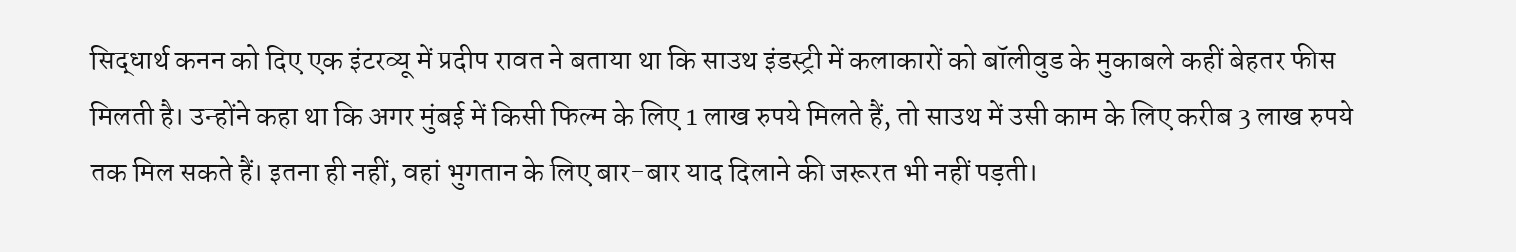सिद्धार्थ कनन को दिए एक इंटरव्यू में प्रदीप रावत ने बताया था कि साउथ इंडस्ट्री में कलाकारों को बॉलीवुड के मुकाबले कहीं बेहतर फीस मिलती है। उन्होंने कहा था कि अगर मुंबई में किसी फिल्म के लिए 1 लाख रुपये मिलते हैं, तो साउथ में उसी काम के लिए करीब 3 लाख रुपये तक मिल सकते हैं। इतना ही नहीं, वहां भुगतान के लिए बार-बार याद दिलाने की जरूरत भी नहीं पड़ती।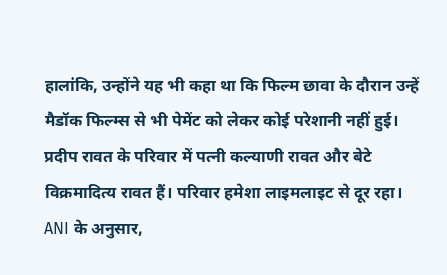हालांकि, उन्होंने यह भी कहा था कि फिल्म छावा के दौरान उन्हें मैडॉक फिल्म्स से भी पेमेंट को लेकर कोई परेशानी नहीं हुई।
प्रदीप रावत के परिवार में पत्नी कल्याणी रावत और बेटे विक्रमादित्य रावत हैं। परिवार हमेशा लाइमलाइट से दूर रहा। ANI के अनुसार,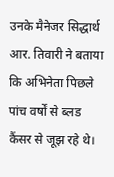उनके मैनेजर सिद्धार्थ आर. तिवारी ने बताया कि अभिनेता पिछले पांच वर्षों से ब्लड कैंसर से जूझ रहे थे।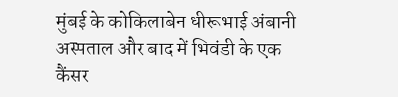मुंबई के कोकिलाबेन धीरूभाई अंबानी अस्पताल और बाद में भिवंडी के एक कैंसर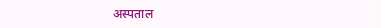अस्पताल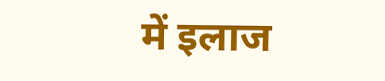में इलाज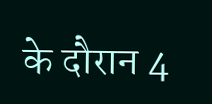के दौरान 4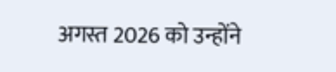अगस्त 2026 को उन्होंने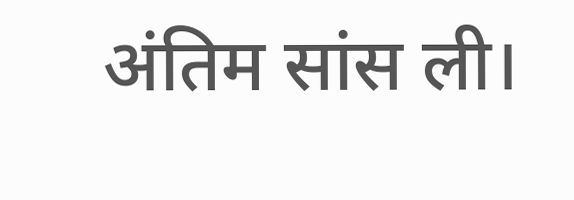अंतिम सांस ली।